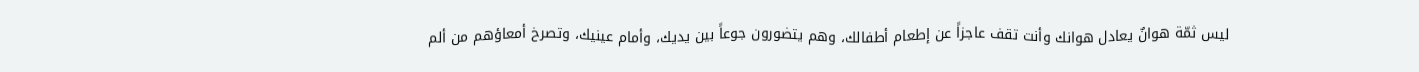ليس ثمّة هوانٌ يعادل هوانك وأنت تقف عاجزاً عن إطعام أطفالك، وهم يتضورون جوعاً بين يديك، وأمام عينيك، وتصرخ أمعاؤهم من ألم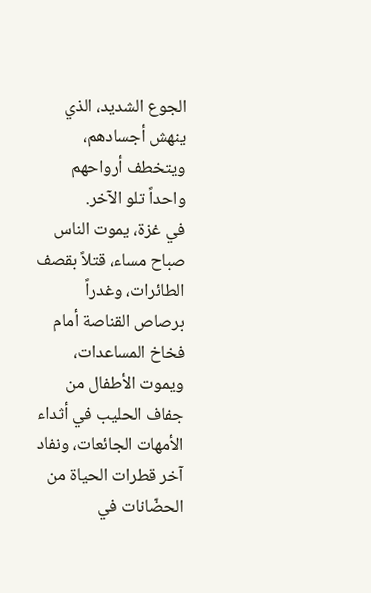الجوع الشديد، الذي ينهش أجسادهم، ويتخطف أرواحهم واحداً تلو الآخر.
في غزة، يموت الناس صباح مساء، قتلاً بقصف الطائرات، وغدراً برصاص القناصة أمام فخاخ المساعدات، ويموت الأطفال من جفاف الحليب في أثداء الأمهات الجائعات، ونفاد آخر قطرات الحياة من الحضّانات في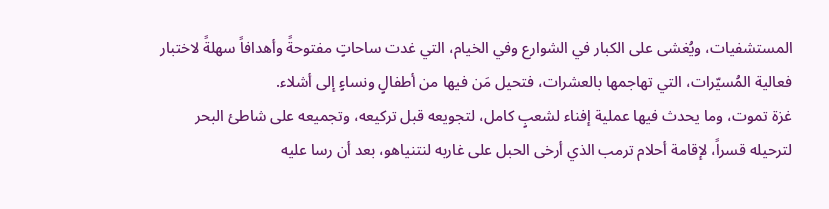المستشفيات، ويُغشى على الكبار في الشوارع وفي الخيام، التي غدت ساحاتٍ مفتوحةً وأهدافاً سهلةً لاختبار فعالية المُسيّرات، التي تهاجمها بالعشرات، فتحيل مَن فيها من أطفالٍ ونساءٍ إلى أشلاء.
غزة تموت، وما يحدث فيها عملية إفناء لشعبٍ كامل، لتجويعه قبل تركيعه، وتجميعه على شاطئ البحر لترحيله قسراً، لإقامة أحلام ترمب الذي أرخى الحبل على غاربه لنتنياهو، بعد أن رسا عليه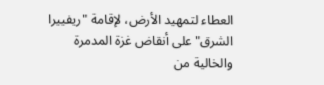العطاء لتمهيد الأرض، لإقامة "ريفييرا الشرق" على أنقاض غزة المدمرة والخالية من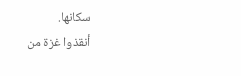سكانها.
أنقذوا غزة من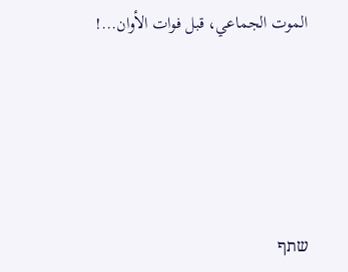الموت الجماعي، قبل فوات الأوان...!





שתף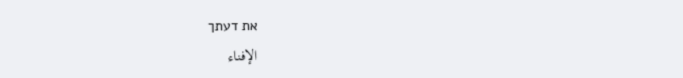את דעתך
الإفناء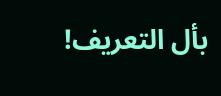بأل التعريف!